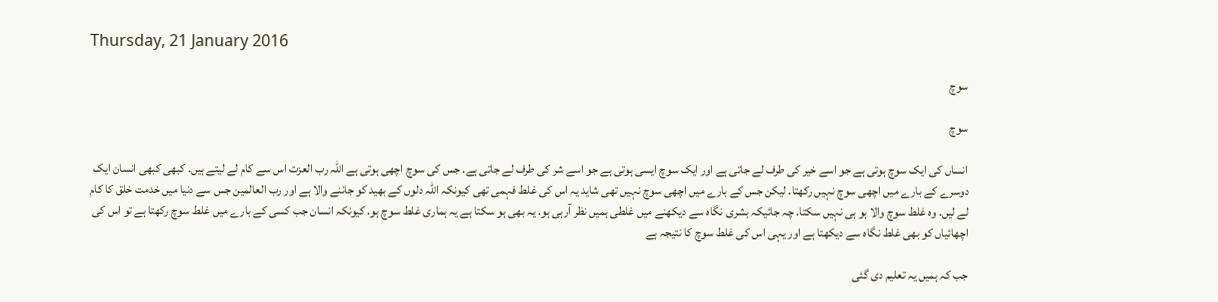Thursday, 21 January 2016

سوچ

سوچ

انساں کی ایک سوچ ہوتی ہے جو اسے خیر کی طرف لے جاتی ہے اور ایک سوچ ایسی ہوتی ہے جو اسے شر کی طرف لے جاتی ہے. جس کی سوچ اچھی ہوتی ہے اللہ رب العزت اس سے کام لے لیتے ہیں. کبھی کبھی انسان ایک دوسرے کے بارے میں اچھی سوچ نہیں رکھتا. لیکن جس کے بارے میں اچھی سوچ نہیں تھی شاید یہ اس کی غلط فہمی تھی کیونکہ اللہ دلوں کے بھید کو جاننے والا ہے اور رب العالمین جس سے دنیا میں خدمت خلق کا کام لے لیں. وہ غلط سوچ والا ہو ہی نہیں سکتا. چہ جائیکہ بشری نگاہ سے دیکھنے میں غلطی ہمیں نظر آرہی ہو. یہ بھی ہو سکتا ہے یہ ہماری غلط سوچ ہو. کیونکہ انسان جب کسی کے بارے میں غلط سوچ رکھتا ہے تو اس کی اچھائیاں کو بھی غلط نگاہ سے دیکھتا ہے اور یہی اس کی غلط سوچ کا نتیجہ ہے

جب کہ ہمیں یہ تعلیم دی گئی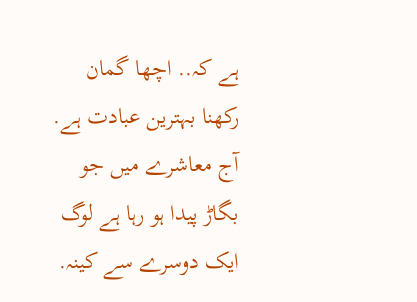ہے کہ.. اچھا گمان رکھنا بہترین عبادت ہے.
آج معاشرے میں جو بگاڑ پیدا ہو رہا ہے لوگ ایک دوسرے سے کینہ.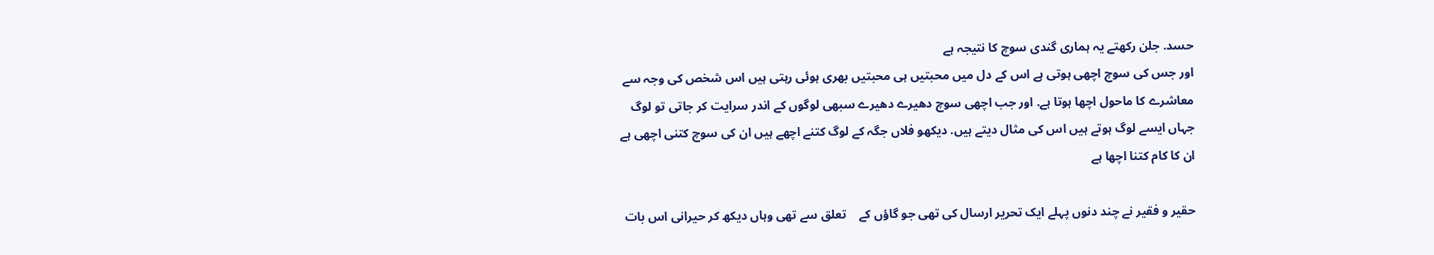حسد. جلن رکھتے یہ ہماری گندی سوچ کا نتیجہ ہے
اور جس کی سوچ اچھی ہوتی ہے اس کے دل میں محبتیں ہی محبتیں بھری ہوئی رہتی ہیں اس شخص کی وجہ سے معاشرے کا ماحول اچھا ہوتا ہے. اور جب اچھی سوچ دھیرے دھیرے سبھی لوگوں کے اندر سرایت کر جاتی تو لوگ جہاں ایسے لوگ ہوتے ہیں اس کی مثال دیتے ہیں. دیکھو فلاں جگہ کے لوگ کتنے اچھے ہیں ان کی سوچ کتنی اچھی ہے ان کا کام کتنا اچھا ہے

حقیر و فقیر نے چند دنوں پہلے ایک تحریر ارسال کی تھی جو گاؤں کے    تعلق سے تھی وہاں دیکھ کر حیرانی اس بات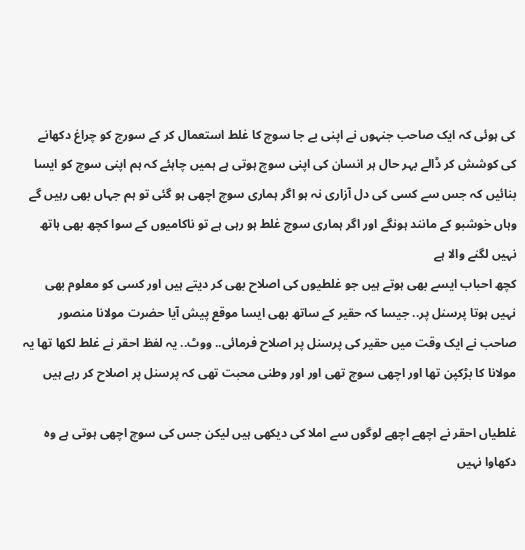کی ہوئی کہ ایک صاحب جنہوں نے اپنی بے جا سوچ کا غلط استعمال کر کے سورج کو چراغ دکھانے کی کوشش کر ڈالے بہر حال ہر انسان کی اپنی سوچ ہوتی ہے ہمیں چاہئے کہ ہم اپنی سوچ کو ایسا بنائیں کہ جس سے کسی کی دل آزاری نہ ہو اگر ہماری سوچ اچھی ہو گئی تو ہم جہاں بھی رہیں گے وہاں خوشبو کے مانند ہونگے اور اگر ہماری سوچ غلط ہو رہی ہے تو ناکامیوں کے سوا کچھ بھی ہاتھ نہیں لگنے والا ہے
کچھ احباب ایسے بھی ہوتے ہیں جو غلطیوں کی اصلاح بھی کر دیتے ہیں اور کسی کو معلوم بھی نہیں ہوتا پرسنل پر.. جیسا کہ حقیر کے ساتھ بھی ایسا موقع پیش آیا حضرت مولانا منصور صاحب نے ایک وقت میں حقیر کی پرسنل پر اصلاح فرمائی.. ووٹ.. یہ لفظ احقر نے غلط لکھا تھا یہ مولانا کا بڑکپن تھا اور اچھی سوچ تھی اور اور وطنی محبت تھی کہ پرسنل پر اصلاح کر رہے ہیں

غلطیاں احقر نے اچھے اچھے لوگوں سے املا کی دیکھی ہیں لیکن جس کی سوچ اچھی ہوتی ہے وہ دکھاوا نہیں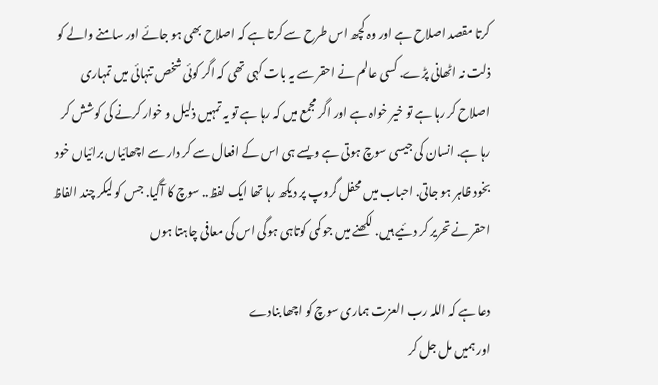کرتا مقصد اصلاح ہے اور وہ کچھ اس طرح سے کرتا ہے کہ اصلاح بھی ہو جائے اور سامنے والے کو ذلت نہ اٹھانی پڑے. کسی عالم نے احقر سے یہ بات کہی تھی کہ اگر کوئی شخص تنہائی میں تمہاری اصلاح کر رہا ہے تو خیر خواہ ہے اور اگر مجمع میں کہ رہا ہے تو یہ تمہیں ذلیل و خوار کرنے کی کوشش کر رہا ہے. انسان کی جیسی سوچ ہوتی ہے ویسے ہی اس کے افعال سے کر دار سے اچھائیاں برائیاں خود بخود ظاہر ہو جاتی. احباب میں محفل گروپ پر دیکھ رہا تھا ایک لفظ.. سوچ کا آگیا. جس کو لیکر چند الفاظ احقر نے تحریر کر دئیے ہیں. لکھنے میں جو کمی کوتاہی ہوگی اس کی معافی چاہتا ہوں

دعا ہے کہ اللہ رب العزت ہماری سوچ کو اچھا بنادے
اور ہمیں مل جل کر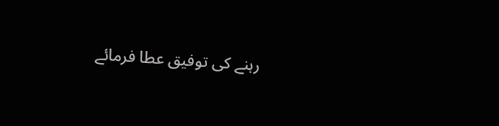رہنے کی توفیق عطا فرمائے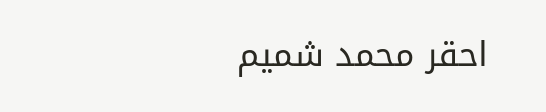احقر محمد شمیم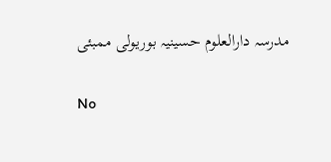مدرسہ دارالعلوم حسینیہ بوریولی ممبئی

No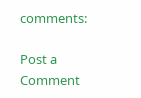comments:

Post a Comment